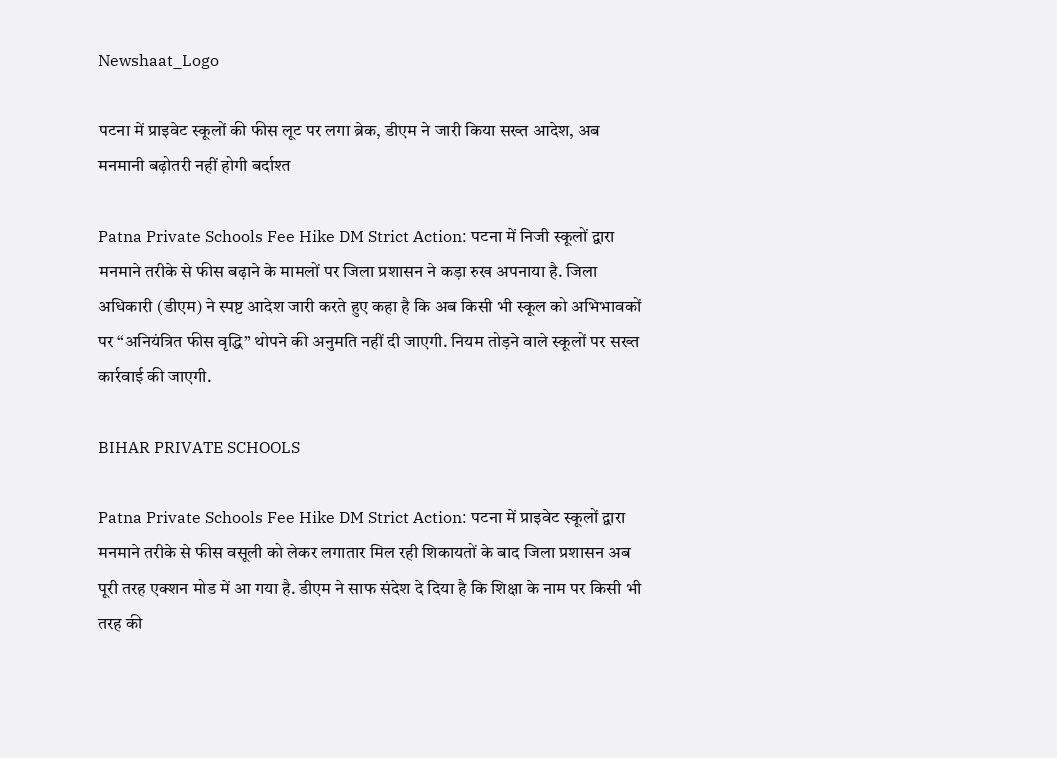Newshaat_Logo

पटना में प्राइवेट स्कूलों की फीस लूट पर लगा ब्रेक, डीएम ने जारी किया सख्त आदेश, अब मनमानी बढ़ोतरी नहीं होगी बर्दाश्त

Patna Private Schools Fee Hike DM Strict Action: पटना में निजी स्कूलों द्वारा मनमाने तरीके से फीस बढ़ाने के मामलों पर जिला प्रशासन ने कड़ा रुख अपनाया है. जिला अधिकारी (डीएम) ने स्पष्ट आदेश जारी करते हुए कहा है कि अब किसी भी स्कूल को अभिभावकों पर “अनियंत्रित फीस वृद्धि” थोपने की अनुमति नहीं दी जाएगी. नियम तोड़ने वाले स्कूलों पर सख्त कार्रवाई की जाएगी.

BIHAR PRIVATE SCHOOLS

Patna Private Schools Fee Hike DM Strict Action: पटना में प्राइवेट स्कूलों द्वारा मनमाने तरीके से फीस वसूली को लेकर लगातार मिल रही शिकायतों के बाद जिला प्रशासन अब पूरी तरह एक्शन मोड में आ गया है. डीएम ने साफ संदेश दे दिया है कि शिक्षा के नाम पर किसी भी तरह की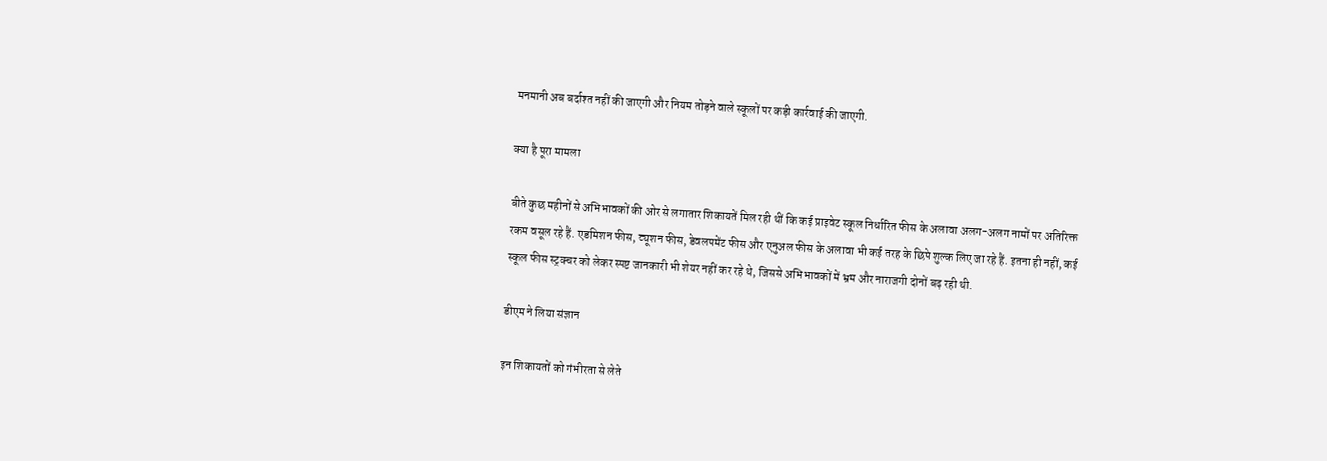मनमानी अब बर्दाश्त नहीं की जाएगी और नियम तोड़ने वाले स्कूलों पर कड़ी कार्रवाई की जाएगी.

क्या है पूरा मामला

बीते कुछ महीनों से अभिभावकों की ओर से लगातार शिकायतें मिल रही थीं कि कई प्राइवेट स्कूल निर्धारित फीस के अलावा अलग-अलग नामों पर अतिरिक्त रकम वसूल रहे हैं. एडमिशन फीस, ट्यूशन फीस, डेवलपमेंट फीस और एनुअल फीस के अलावा भी कई तरह के छिपे शुल्क लिए जा रहे हैं. इतना ही नहीं, कई स्कूल फीस स्ट्रक्चर को लेकर स्पष्ट जानकारी भी शेयर नहीं कर रहे थे, जिससे अभिभावकों में भ्रम और नाराजगी दोनों बढ़ रही थी.

डीएम ने लिया संज्ञान

इन शिकायतों को गंभीरता से लेते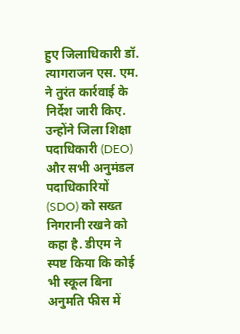हुए जिलाधिकारी डॉ. त्यागराजन एस. एम. ने तुरंत कार्रवाई के निर्देश जारी किए. उन्होंने जिला शिक्षा पदाधिकारी (DEO) और सभी अनुमंडल पदाधिकारियों (SDO) को सख्त निगरानी रखने को कहा है. डीएम ने स्पष्ट किया कि कोई भी स्कूल बिना अनुमति फीस में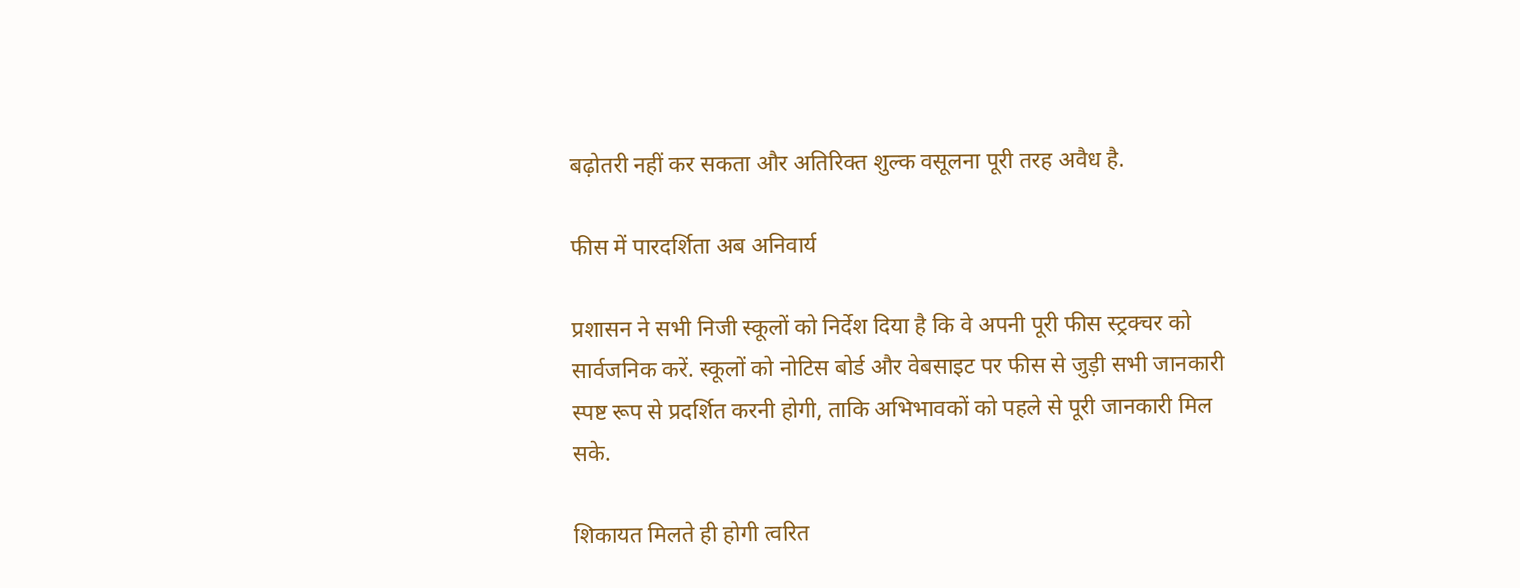बढ़ोतरी नहीं कर सकता और अतिरिक्त शुल्क वसूलना पूरी तरह अवैध है.

फीस में पारदर्शिता अब अनिवार्य

प्रशासन ने सभी निजी स्कूलों को निर्देश दिया है कि वे अपनी पूरी फीस स्ट्रक्चर को सार्वजनिक करें. स्कूलों को नोटिस बोर्ड और वेबसाइट पर फीस से जुड़ी सभी जानकारी स्पष्ट रूप से प्रदर्शित करनी होगी, ताकि अभिभावकों को पहले से पूरी जानकारी मिल सके.

शिकायत मिलते ही होगी त्वरित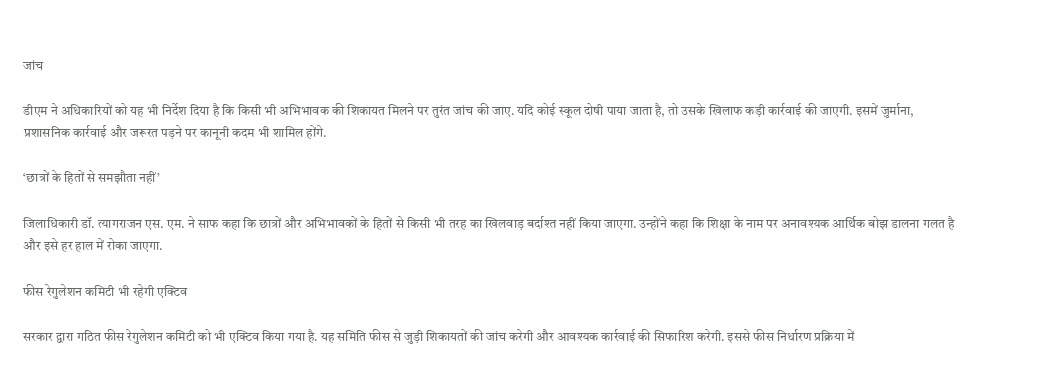जांच

डीएम ने अधिकारियों को यह भी निर्देश दिया है कि किसी भी अभिभावक की शिकायत मिलने पर तुरंत जांच की जाए. यदि कोई स्कूल दोषी पाया जाता है, तो उसके खिलाफ कड़ी कार्रवाई की जाएगी. इसमें जुर्माना, प्रशासनिक कार्रवाई और जरूरत पड़ने पर कानूनी कदम भी शामिल होंगे.

‘छात्रों के हितों से समझौता नहीं’

जिलाधिकारी डॉ. त्यागराजन एस. एम. ने साफ कहा कि छात्रों और अभिभावकों के हितों से किसी भी तरह का खिलवाड़ बर्दाश्त नहीं किया जाएगा. उन्होंने कहा कि शिक्षा के नाम पर अनावश्यक आर्थिक बोझ डालना गलत है और इसे हर हाल में रोका जाएगा.

फीस रेगुलेशन कमिटी भी रहेगी एक्टिव

सरकार द्वारा गठित फीस रेगुलेशन कमिटी को भी एक्टिव किया गया है. यह समिति फीस से जुड़ी शिकायतों की जांच करेगी और आवश्यक कार्रवाई की सिफारिश करेगी. इससे फीस निर्धारण प्रक्रिया में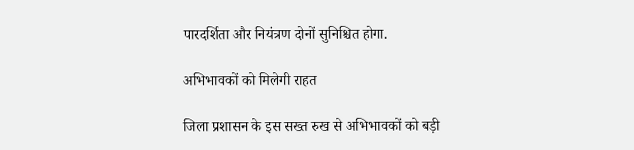पारदर्शिता और नियंत्रण दोनों सुनिश्चित होगा.

अभिभावकों को मिलेगी राहत

जिला प्रशासन के इस सख्त रुख से अभिभावकों को बड़ी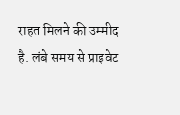राहत मिलने की उम्मीद है. लंबे समय से प्राइवेट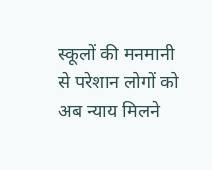स्कूलों की मनमानी से परेशान लोगों को अब न्याय मिलने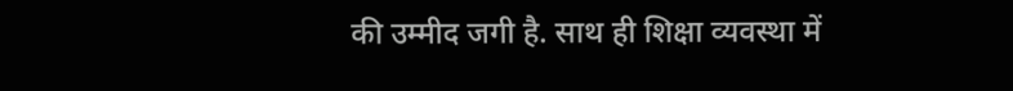की उम्मीद जगी है. साथ ही शिक्षा व्यवस्था में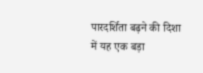पारदर्शिता बढ़ने की दिशा में यह एक बड़ा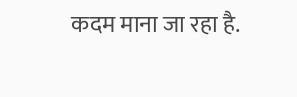कदम माना जा रहा है.